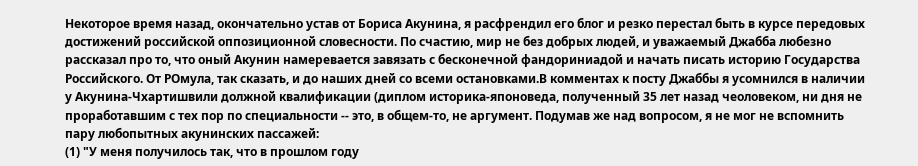Некоторое время назад, окончательно устав от Бориса Акунина, я расфрендил его блог и резко перестал быть в курсе передовых достижений российской оппозиционной словесности. По счастию, мир не без добрых людей, и уважаемый Джабба любезно рассказал про то, что оный Акунин намеревается завязать с бесконечной фандориниадой и начать писать историю Государства Российского. От РОмула, так сказать, и до наших дней со всеми остановками.В комментах к посту Джаббы я усомнился в наличии у Акунина-Чхартишвили должной квалификации (диплом историка-японоведа, полученный 35 лет назад чеоловеком, ни дня не проработавшим с тех пор по специальности -- это, в общем-то, не аргумент. Подумав же над вопросом, я не мог не вспомнить пару любопытных акунинских пассажей:
(1) "У меня получилось так, что в прошлом году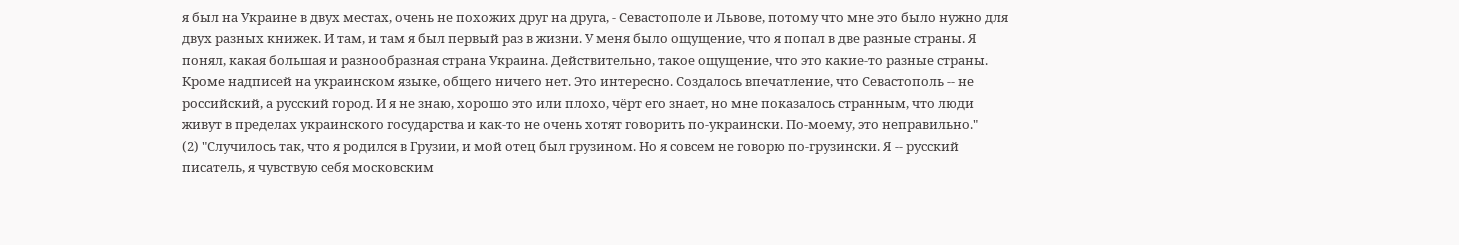я был на Украине в двух местах, очень не похожих друг на друга, - Севастополе и Львове, потому что мне это было нужно для двух разных книжек. И там, и там я был первый раз в жизни. У меня было ощущение, что я попал в две разные страны. Я понял, какая большая и разнообразная страна Украина. Действительно, такое ощущение, что это какие-то разные страны. Кроме надписей на украинском языке, общего ничего нет. Это интересно. Создалось впечатление, что Севастополь -- не российский, а русский город. И я не знаю, хорошо это или плохо, чёрт его знает, но мне показалось странным, что люди живут в пределах украинского государства и как-то не очень хотят говорить по-украински. По-моему, это неправильно."
(2) "Случилось так, что я родился в Грузии, и мой отец был грузином. Но я совсем не говорю по-грузински. Я -- русский писатель, я чувствую себя московским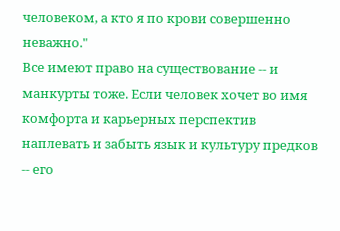человеком, а кто я по крови совершенно неважно."
Все имеют право на существование -- и манкурты тоже. Если человек хочет во имя комфорта и карьерных перспектив наплевать и забыть язык и культуру предков -- его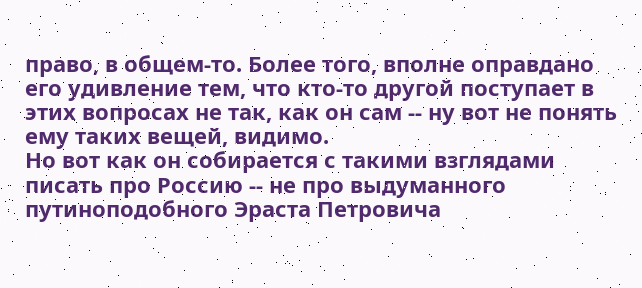право, в общем-то. Более того, вполне оправдано его удивление тем, что кто-то другой поступает в этих вопросах не так, как он сам -- ну вот не понять ему таких вещей, видимо.
Но вот как он собирается с такими взглядами писать про Россию -- не про выдуманного путиноподобного Эраста Петровича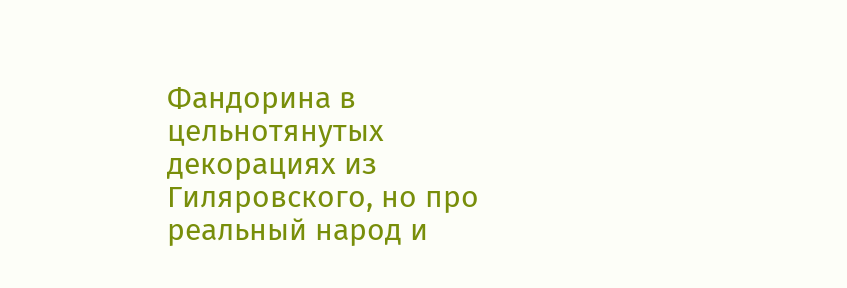Фандорина в цельнотянутых декорациях из Гиляровского, но про реальный народ и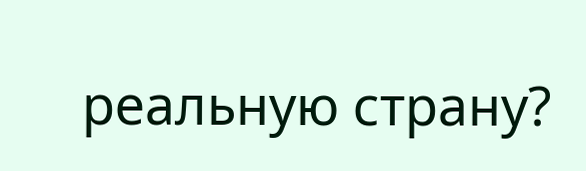реальную страну?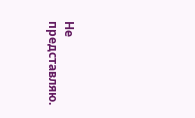Не представляю.